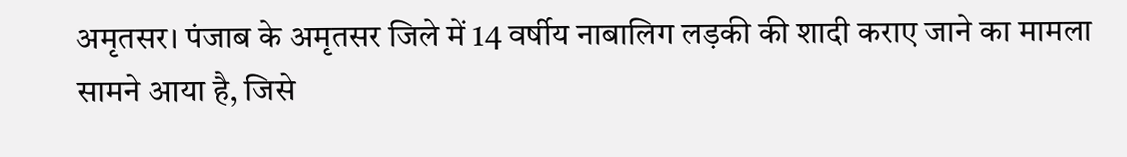अमृतसर। पंजाब के अमृतसर जिले में 14 वर्षीय नाबालिग लड़की की शादी कराए जाने का मामला सामने आया है, जिसे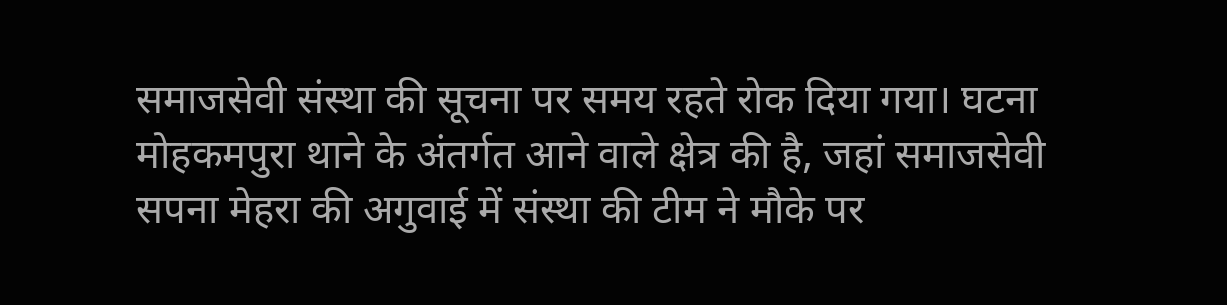समाजसेवी संस्था की सूचना पर समय रहते रोक दिया गया। घटना मोहकमपुरा थाने के अंतर्गत आने वाले क्षेत्र की है, जहां समाजसेवी सपना मेहरा की अगुवाई में संस्था की टीम ने मौके पर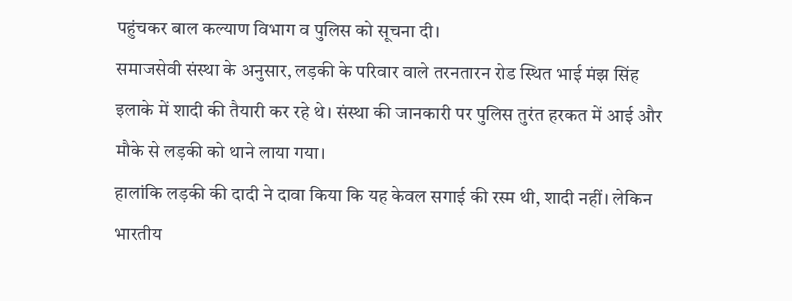पहुंचकर बाल कल्याण विभाग व पुलिस को सूचना दी।
समाजसेवी संस्था के अनुसार, लड़की के परिवार वाले तरनतारन रोड स्थित भाई मंझ सिंह इलाके में शादी की तैयारी कर रहे थे। संस्था की जानकारी पर पुलिस तुरंत हरकत में आई और मौके से लड़की को थाने लाया गया।
हालांकि लड़की की दादी ने दावा किया कि यह केवल सगाई की रस्म थी, शादी नहीं। लेकिन भारतीय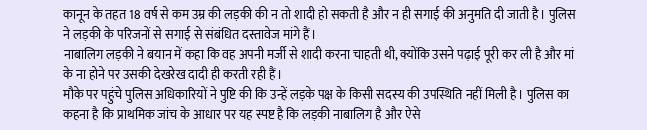कानून के तहत 18 वर्ष से कम उम्र की लड़की की न तो शादी हो सकती है और न ही सगाई की अनुमति दी जाती है। पुलिस ने लड़की के परिजनों से सगाई से संबंधित दस्तावेज मांगे हैं।
नाबालिग लड़की ने बयान में कहा कि वह अपनी मर्जी से शादी करना चाहती थी, क्योंकि उसने पढ़ाई पूरी कर ली है और मां के ना होने पर उसकी देखरेख दादी ही करती रही हैं।
मौके पर पहुंचे पुलिस अधिकारियों ने पुष्टि की कि उन्हें लड़के पक्ष के किसी सदस्य की उपस्थिति नहीं मिली है। पुलिस का कहना है कि प्राथमिक जांच के आधार पर यह स्पष्ट है कि लड़की नाबालिग है और ऐसे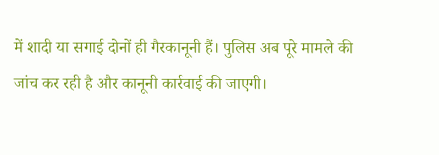में शादी या सगाई दोनों ही गैरकानूनी हैं। पुलिस अब पूरे मामले की जांच कर रही है और कानूनी कार्रवाई की जाएगी।